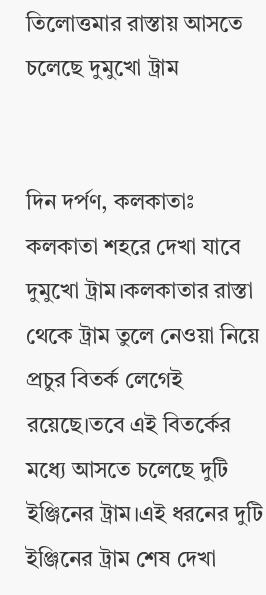তিলোত্তমার রাস্তায় আসতে চলেছে দুমুখো ট্রাম


দিন দর্পণ, কলকাতাঃ কলকাতা শহরে দেখা যাবে দুমুখো ট্রাম।কলকাতার রাস্তা থেকে ট্রাম তুলে নেওয়া নিয়ে প্রচুর বিতর্ক লেগেই রয়েছে।তবে এই বিতর্কের মধ্যে আসতে চলেছে দুটি ইঞ্জিনের ট্রাম।এই ধরনের দুটি ইঞ্জিনের ট্রাম শেষ দেখা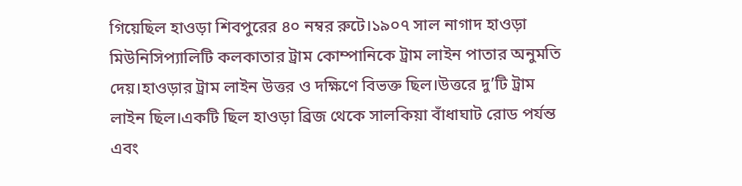গিয়েছিল হাওড়া শিবপুরের ৪০ নম্বর রুটে।১৯০৭ সাল নাগাদ হাওড়া মিউনিসিপ্যালিটি কলকাতার ট্রাম কোম্পানিকে ট্রাম লাইন পাতার অনুমতি দেয়।হাওড়ার ট্রাম লাইন উত্তর ও দক্ষিণে বিভক্ত ছিল।উত্তরে দু’টি ট্রাম লাইন ছিল।একটি ছিল হাওড়া ব্রিজ থেকে সালকিয়া বাঁধাঘাট রোড পর্যন্ত এবং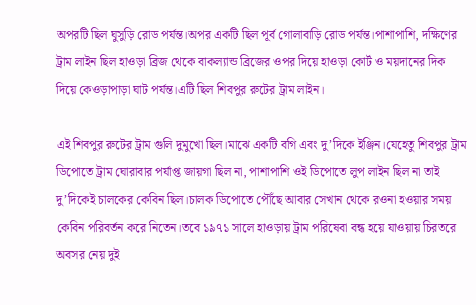অপরটি ছিল ঘুসুড়ি রোড পর্যন্ত।অপর একটি ছিল পূর্ব গোলাবাড়ি রোড পর্যন্ত।পাশাপাশি, দক্ষিণের ট্রাম লাইন ছিল হাওড়া ব্রিজ থেকে বাকল্যান্ড ব্রিজের ওপর দিয়ে হাওড়া কোর্ট ও ময়দানের দিক দিয়ে কেওড়াপাড়া ঘাট পর্যন্ত।এটি ছিল শিবপুর রুটের ট্রাম লাইন।

এই শিবপুর রুটের ট্রাম গুলি দুমুখো ছিল।মাঝে একটি বগি এবং দু’দিকে ইঞ্জিন।যেহেতু শিবপুর ট্রাম ডিপোতে ট্রাম ঘোরাবার পর্যাপ্ত জায়গা ছিল না, পাশাপাশি ওই ডিপোতে লুপ লাইন ছিল না তাই দু’দিকেই চালকের কেবিন ছিল।চালক ডিপোতে পৌঁছে আবার সেখান থেকে রওনা হওয়ার সময় কেবিন পরিবর্তন করে নিতেন।তবে ১৯৭১ সালে হাওড়ায় ট্রাম পরিষেবা বন্ধ হয়ে যাওয়ায় চিরতরে অবসর নেয় দুই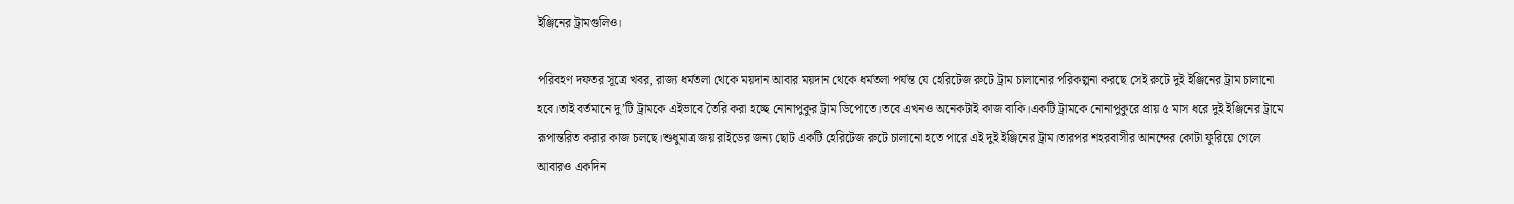ইঞ্জিনের ট্রামগুলিও।

পরিবহণ দফতর সূত্রে খবর, রাজ্য ধর্মতলা থেকে ময়দান আবার ময়দান থেকে ধর্মতলা পর্যন্ত যে হেরিটেজ রুটে ট্রাম চালানোর পরিকল্পনা করছে সেই রুটে দুই ইঞ্জিনের ট্রাম চালানো হবে।তাই বর্তমানে দু’টি ট্রামকে এইভাবে তৈরি করা হচ্ছে নোনাপুকুর ট্রাম ডিপোতে।তবে এখনও অনেকটাই কাজ বাকি।একটি ট্রামকে নোনাপুকুরে প্রায় ৫ মাস ধরে দুই ইঞ্জিনের ট্রামে রূপান্তরিত করার কাজ চলছে।শুধুমাত্র জয় রাইডের জন্য ছোট একটি হেরিটেজ রুটে চালানো হতে পারে এই দুই ইঞ্জিনের ট্রাম।তারপর শহরবাসীর আনন্দের কোটা ফুরিয়ে গেলে আবারও একদিন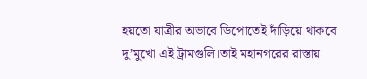হয়তো যাত্রীর অভাবে ডিপোতেই দাঁড়িয়ে থাকবে দু’মুখো এই ট্রামগুলি।তাই মহানগরের রাস্তায়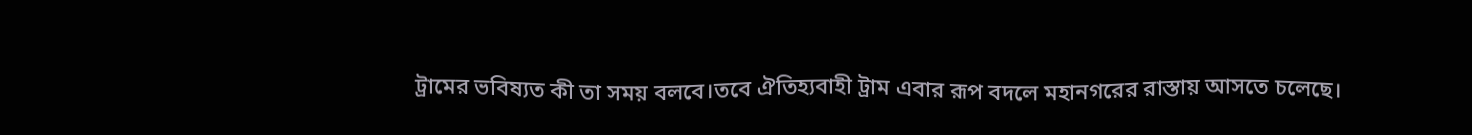ট্রামের ভবিষ্যত কী তা সময় বলবে।তবে ঐতিহ্যবাহী ট্রাম এবার রূপ বদলে মহানগরের রাস্তায় আসতে চলেছে।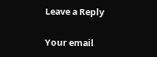Leave a Reply

Your email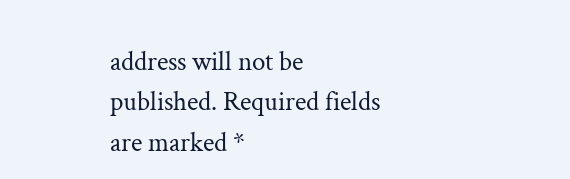address will not be published. Required fields are marked *